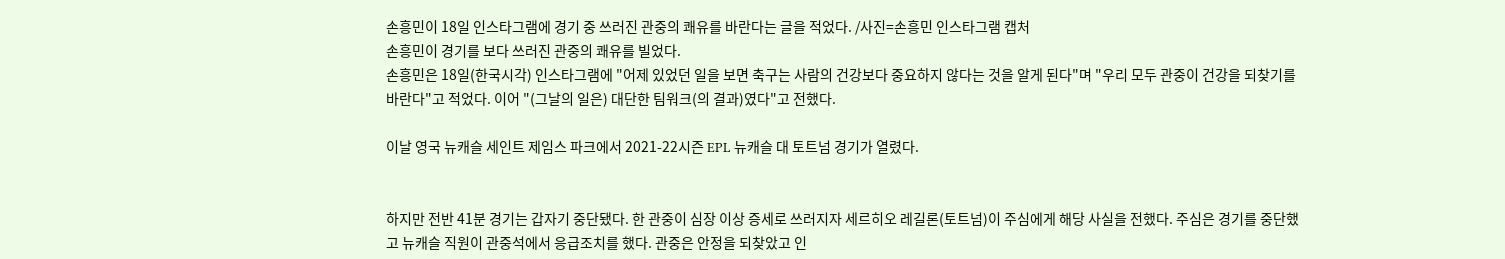손흥민이 18일 인스타그램에 경기 중 쓰러진 관중의 쾌유를 바란다는 글을 적었다. /사진=손흥민 인스타그램 캡처
손흥민이 경기를 보다 쓰러진 관중의 쾌유를 빌었다.
손흥민은 18일(한국시각) 인스타그램에 "어제 있었던 일을 보면 축구는 사람의 건강보다 중요하지 않다는 것을 알게 된다"며 "우리 모두 관중이 건강을 되찾기를 바란다"고 적었다. 이어 "(그날의 일은) 대단한 팀워크(의 결과)였다"고 전했다.

이날 영국 뉴캐슬 세인트 제임스 파크에서 2021-22시즌 EPL 뉴캐슬 대 토트넘 경기가 열렸다.


하지만 전반 41분 경기는 갑자기 중단됐다. 한 관중이 심장 이상 증세로 쓰러지자 세르히오 레길론(토트넘)이 주심에게 해당 사실을 전했다. 주심은 경기를 중단했고 뉴캐슬 직원이 관중석에서 응급조치를 했다. 관중은 안정을 되찾았고 인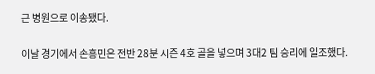근 병원으로 이송됐다.

이날 경기에서 손흥민은 전반 28분 시즌 4호 골을 넣으며 3대2 팀 승리에 일조했다.